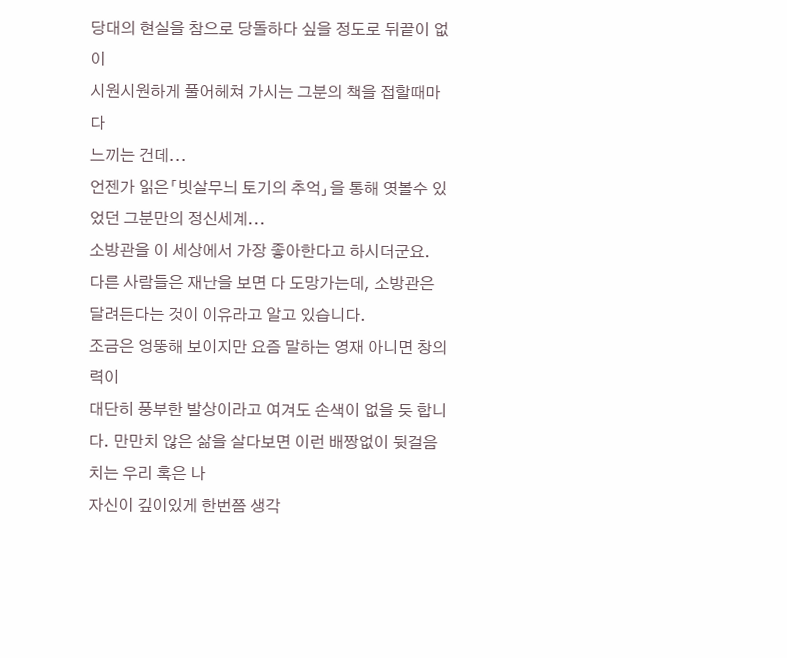당대의 현실을 참으로 당돌하다 싶을 정도로 뒤끝이 없이
시원시원하게 풀어헤쳐 가시는 그분의 책을 접할때마다
느끼는 건데...
언젠가 읽은「빗살무늬 토기의 추억」을 통해 엿볼수 있었던 그분만의 정신세계...
소방관을 이 세상에서 가장 좋아한다고 하시더군요. 다른 사람들은 재난을 보면 다 도망가는데, 소방관은 달려든다는 것이 이유라고 알고 있습니다.
조금은 엉뚱해 보이지만 요즘 말하는 영재 아니면 창의력이
대단히 풍부한 발상이라고 여겨도 손색이 없을 듯 합니다. 만만치 않은 삶을 살다보면 이런 배짱없이 뒷걸음치는 우리 혹은 나
자신이 깊이있게 한번쯤 생각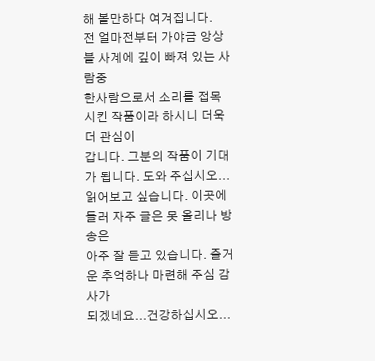해 볼만하다 여겨집니다.
전 얼마전부터 가야금 앙상블 사계에 깊이 빠져 있는 사람중
한사람으로서 소리를 접목시킨 작품이라 하시니 더욱더 관심이
갑니다. 그분의 작품이 기대가 됩니다. 도와 주십시오...
읽어보고 싶습니다. 이곳에 들러 자주 글은 못 올리나 방송은
아주 잘 듣고 있습니다. 즐거운 추억하나 마련해 주심 감사가
되겠네요...건강하십시오...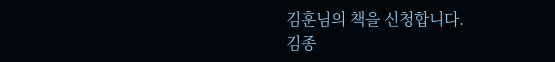김훈님의 책을 신청합니다.
김종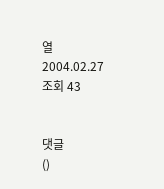열
2004.02.27
조회 43


댓글
()